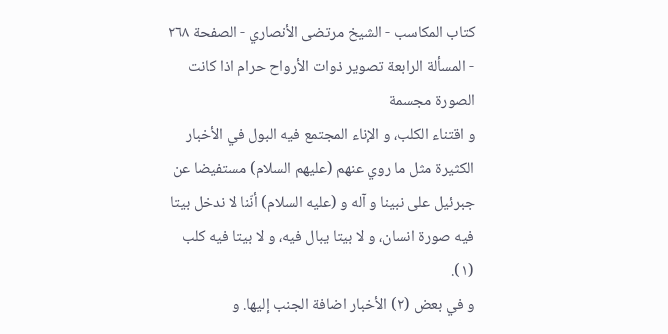كتاب المكاسب - الشيخ مرتضى الأنصاري - الصفحة ٢٦٨ - المسألة الرابعة تصوير ذوات الأرواح حرام اذا كانت الصورة مجسمة
و اقتناء الكلب، و الإناء المجتمع فيه البول في الأخبار الكثيرة مثل ما روي عنهم (عليهم السلام) مستفيضا عن جبرئيل على نبينا و آله و (عليه السلام) أنّنا لا ندخل بيتا فيه صورة انسان، و لا بيتا يبال فيه، و لا بيتا فيه كلب (١).
و في بعض (٢) الأخبار اضافة الجنب إليها. و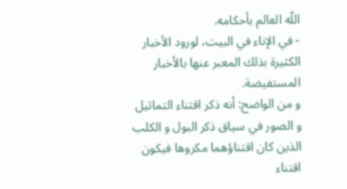اللّه العالم بأحكامه.
- في الإناء في البيت، لورود الأخبار الكثيرة بذلك المعبر عنها بالأخبار المستفيضة.
و من الواضح: أنه ذكر اقتناء التماثيل و الصور في سياق ذكر البول و الكلب الذين كان اقتناؤهما مكروها فيكون اقتناء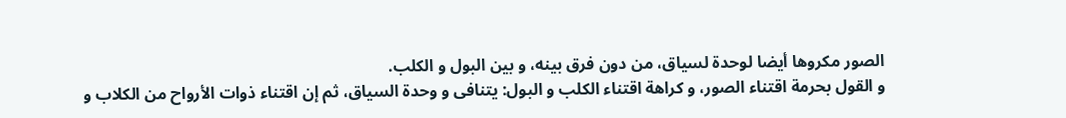الصور مكروها أيضا لوحدة لسياق، من دون فرق بينه، و بين البول و الكلب.
و القول بحرمة اقتناء الصور، و كراهة اقتناء الكلب و البول: يتنافى و وحدة السياق، ثم إن اقتناء ذوات الأرواح من الكلاب و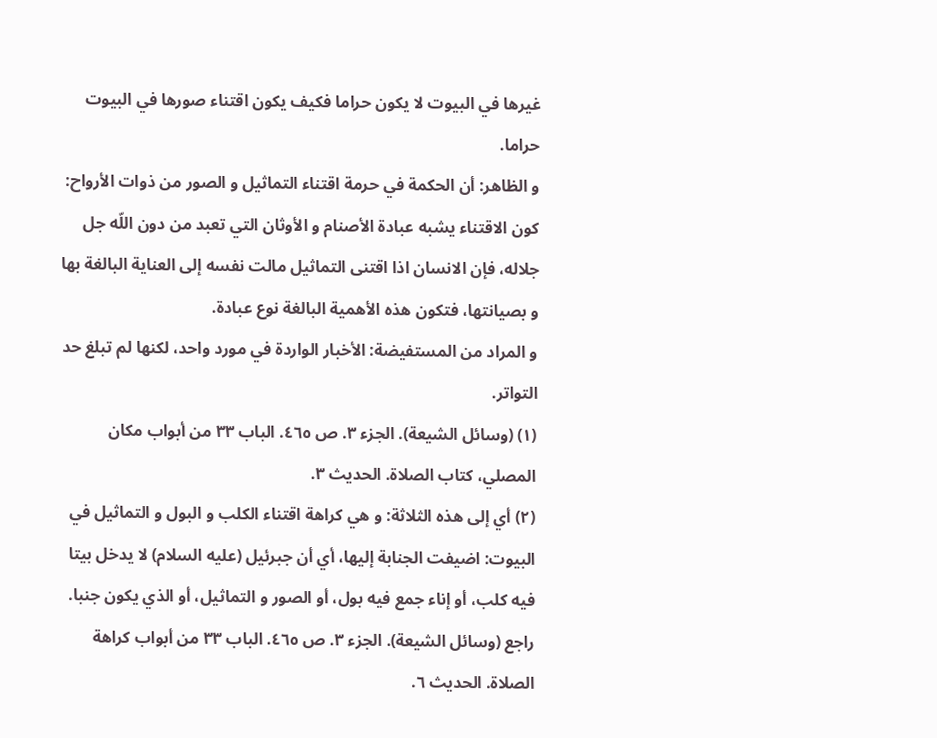غيرها في البيوت لا يكون حراما فكيف يكون اقتناء صورها في البيوت حراما.
و الظاهر: أن الحكمة في حرمة اقتناء التماثيل و الصور من ذوات الأرواح: كون الاقتناء يشبه عبادة الأصنام و الأوثان التي تعبد من دون اللّه جل جلاله، فإن الانسان اذا اقتنى التماثيل مالت نفسه إلى العناية البالغة بها و بصيانتها، فتكون هذه الأهمية البالغة نوع عبادة.
و المراد من المستفيضة: الأخبار الواردة في مورد واحد، لكنها لم تبلغ حد التواتر.
(١) (وسائل الشيعة). الجزء ٣. ص ٤٦٥. الباب ٣٣ من أبواب مكان المصلي، كتاب الصلاة. الحديث ٣.
(٢) أي إلى هذه الثلاثة: و هي كراهة اقتناء الكلب و البول و التماثيل في البيوت: اضيفت الجنابة إليها، أي أن جبرئيل (عليه السلام) لا يدخل بيتا فيه كلب، أو إناء جمع فيه بول، أو الصور و التماثيل، أو الذي يكون جنبا.
راجع (وسائل الشيعة). الجزء ٣. ص ٤٦٥. الباب ٣٣ من أبواب كراهة الصلاة. الحديث ٦.